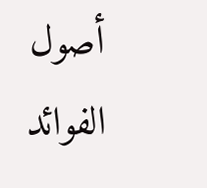أصول الفوائد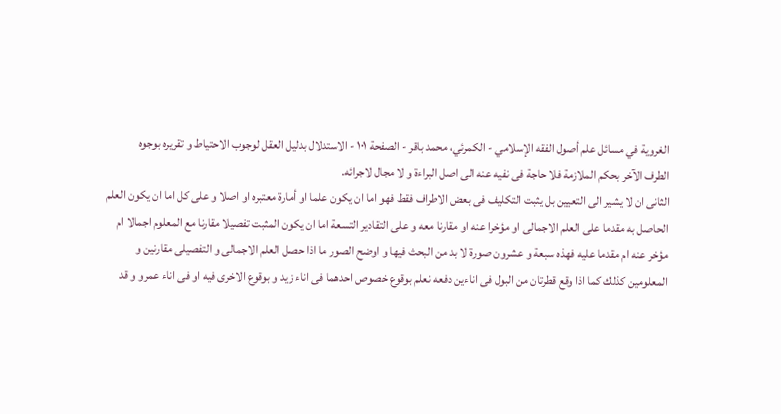الغروية في مسائل علم أصول الفقه الإسلامي - الكمرئي، محمد باقر - الصفحة ١٠١ - الاستدلال بدليل العقل لوجوب الاحتياط و تقريره بوجوه
الطرف الآخر بحكم الملازمة فلا حاجة فى نفيه عنه الى اصل البراءة و لا مجال لاجرائه.
الثانى ان لا يشير الى التعيين بل يثبت التكليف فى بعض الاطراف فقط فهو اما ان يكون علما او أمارة معتبره او اصلا و على كل اما ان يكون العلم الحاصل به مقدما على العلم الاجمالى او مؤخرا عنه او مقارنا معه و على التقادير التسعة اما ان يكون المثبت تفصيلا مقارنا مع المعلوم اجمالا ام مؤخر عنه ام مقدما عليه فهذه سبعة و عشرون صورة لا بد من البحث فيها و اوضح الصور ما اذا حصل العلم الاجمالى و التفصيلى مقارنين و المعلومين كذلك كما اذا وقع قطرتان من البول فى اناءين دفعه نعلم بوقوع خصوص احدهما فى اناء زيد و بوقوع الاخرى فيه او فى اناء عمرو و قد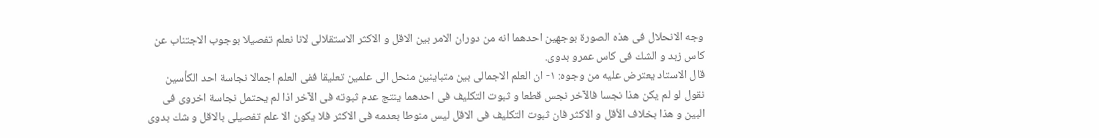وجه الانحلال فى هذه الصورة بوجهين احدهما انه من دوران الامر بين الاقل و الاكثر الاستقلالى لانا نعلم تفصيلا بوجوب الاجتناب عن كاس زبد و الشك فى كاس عمرو بدوى.
قال الاستاد يعترض عليه من وجوه: ١- ان العلم الاجمالى بين متباينين منحل الى علمين تعليقا ففى العلم اجمالا نجاسة احد الكأسين نقول لو لم يكن هذا نجسا فالآخر نجس قطعا و ثبوت التكليف فى احدهما ينتج عدم ثبوته فى الآخر اذا لم يحتمل نجاسة اخروى فى البين و هذا بخلاف الأقل و الاكثر فان ثبوت التكليف فى الاقل ليس منوطا بعدمه فى الاكثر فلا يكون الا علم تفصيلى بالاقل و شك بدوى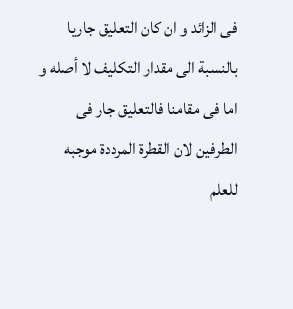فى الزائد و ان كان التعليق جاريا بالنسبة الى مقدار التكليف لا أصله و اما فى مقامنا فالتعليق جار فى الطرفين لان القطرة المرددة موجبه للعلم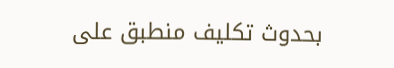بحدوث تكليف منطبق على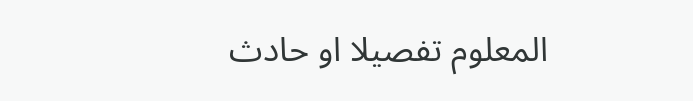المعلوم تفصيلا او حادث